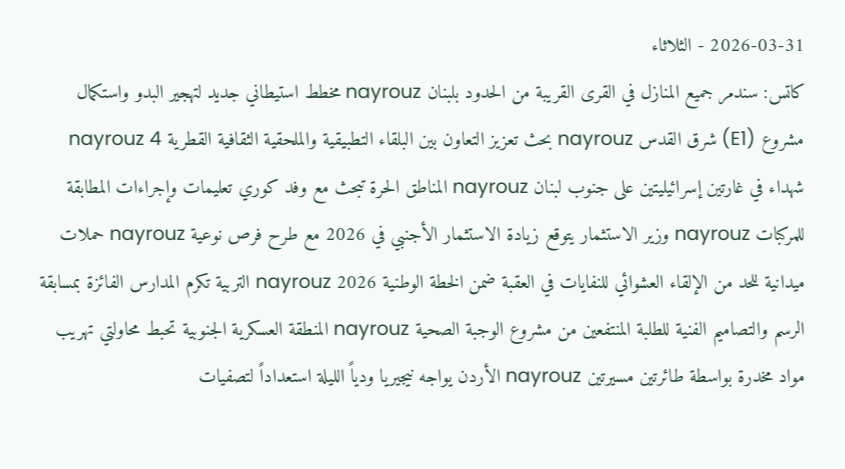2026-03-31 - الثلاثاء
كاتس: سندمر جميع المنازل في القرى القريبة من الحدود بلبنان nayrouz مخطط استيطاني جديد لتهجير البدو واستكمال مشروع (E1) شرق القدس nayrouz بحث تعزيز التعاون بين البلقاء التطبيقية والملحقية الثقافية القطرية nayrouz 4 شهداء في غارتين إسرائيليتين على جنوب لبنان nayrouz المناطق الحرة تبحث مع وفد كوري تعليمات وإجراءات المطابقة للمركبات nayrouz وزير الاستثمار يتوقع زيادة الاستثمار الأجنبي في 2026 مع طرح فرص نوعية nayrouz حملات ميدانية للحد من الإلقاء العشوائي للنفايات في العقبة ضمن الخطة الوطنية 2026 nayrouz التربية تكرم المدارس الفائزة بمسابقة الرسم والتصاميم الفنية للطلبة المنتفعين من مشروع الوجبة الصحية nayrouz المنطقة العسكرية الجنوبية تحبط محاولتي تهريب مواد مخدرة بواسطة طائرتين مسيرتين nayrouz الأردن يواجه نيجيريا ودياً الليلة استعداداً لتصفيات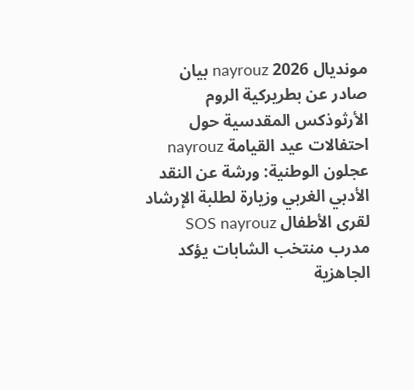مونديال 2026 nayrouz بيان صادر عن بطريركية الروم الأرثوذكس المقدسية حول احتفالات عيد القيامة nayrouz عجلون الوطنية: ورشة عن النقد الأدبي الغربي وزيارة لطلبة الإرشاد لقرى الأطفال SOS nayrouz مدرب منتخب الشابات يؤكد الجاهزية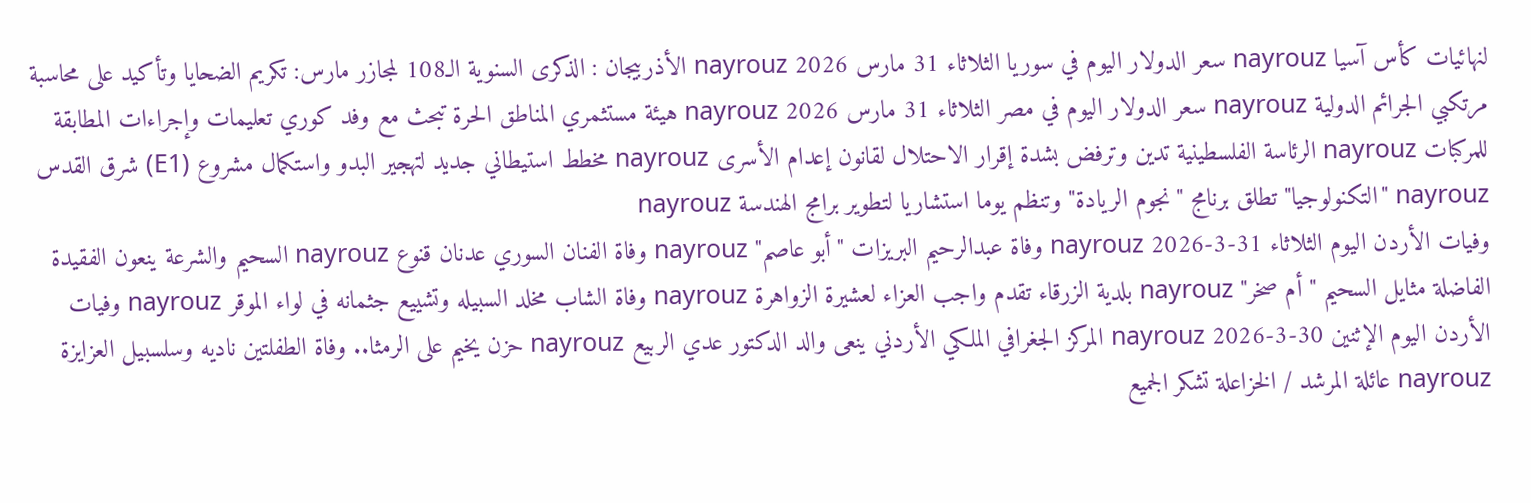لنهائيات كأس آسيا nayrouz سعر الدولار اليوم في سوريا الثلاثاء 31 مارس 2026 nayrouz الأذربيجان : الذكرى السنوية الـ108 لمجازر مارس: تكريم الضحايا وتأكيد على محاسبة مرتكبي الجرائم الدولية nayrouz سعر الدولار اليوم في مصر الثلاثاء 31 مارس 2026 nayrouz هيئة مستثمري المناطق الحرة تبحث مع وفد كوري تعليمات وإجراءات المطابقة للمركبات nayrouz الرئاسة الفلسطينية تدين وترفض بشدة إقرار الاحتلال لقانون إعدام الأسرى nayrouz مخطط استيطاني جديد لتهجير البدو واستكمال مشروع (E1) شرق القدس nayrouz "التكنولوجيا" تطلق برنامج "نجوم الريادة" وتنظم يوما استشاريا لتطوير برامج الهندسة nayrouz
وفيات الأردن اليوم الثلاثاء 31-3-2026 nayrouz وفاة عبدالرحيم البريزات "أبو عاصم" nayrouz وفاة الفنان السوري عدنان قنوع nayrouz السحيم والشرعة ينعون الفقيدة الفاضلة مثايل السحيم " أم صخر" nayrouz بلدية الزرقاء تقدم واجب العزاء لعشيرة الزواهرة nayrouz وفاة الشاب مخلد السبيله وتشييع جثمانه في لواء الموقر nayrouz وفيات الأردن اليوم الإثنين 30-3-2026 nayrouz المركز الجغرافي الملكي الأردني ينعى والد الدكتور عدي الربيع nayrouz حزن يخيم على الرمثا.. وفاة الطفلتين ناديه وسلسبيل العزايزة nayrouz عائلة المرشد / الخزاعلة تشكر الجميع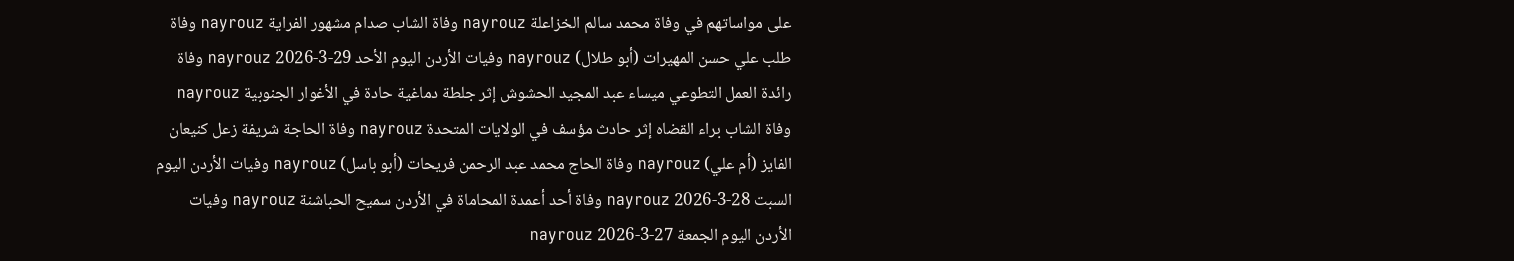على مواساتهم في وفاة محمد سالم الخزاعلة nayrouz وفاة الشاب صدام مشهور الفراية nayrouz وفاة طلب علي حسن المهيرات (أبو طلال) nayrouz وفيات الأردن اليوم الأحد 29-3-2026 nayrouz وفاة رائدة العمل التطوعي ميساء عبد المجيد الحشوش إثر جلطة دماغية حادة في الأغوار الجنوبية nayrouz وفاة الشاب براء القضاه إثر حادث مؤسف في الولايات المتحدة nayrouz وفاة الحاجة شريفة زعل كنيعان الفايز (أم علي) nayrouz وفاة الحاج محمد عبد الرحمن فريحات (أبو باسل) nayrouz وفيات الأردن اليوم السبت 28-3-2026 nayrouz وفاة أحد أعمدة المحاماة في الأردن سميح الحباشنة nayrouz وفيات الأردن اليوم الجمعة 27-3-2026 nayrouz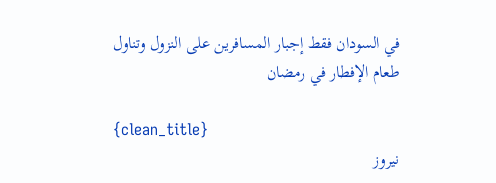في السودان فقط إجبار المسافرين على النزول وتناول طعام الإفطار في رمضان

{clean_title}
نيروز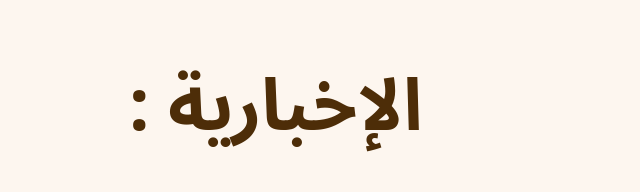الإخبارية :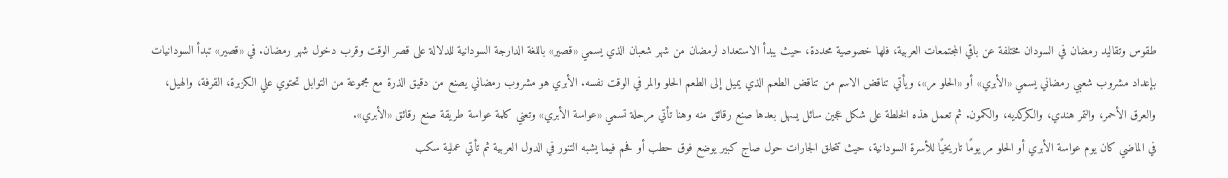طقوس وتقاليد رمضان في السودان مختلفة عن باقي المجتمعات العربية، فلها خصوصية محددة، حيث يبدأ الاستعداد لرمضان من شهر شعبان الذي يسمي «قصير» باللغة الدارجة السودانية للدلالة على قصر الوقت وقرب دخول شهر رمضان. في «قصير» تبدأ السودانيات بإعداد مشروب شعبي رمضاني يسمي «الأبري» أو «الحلو مر»، ويأتي تناقض الاسم من تناقض الطعم الذي يميل إلى الطعم الحلو والمر في الوقت نفسه. الأبري هو مشروب رمضاني يصنع من دقيق الذرة مع مجموعة من التوابل تحتوي علي الكزبرة، القرفة، والهيل، والعرق الأحمر، والتمر هندي، والكركديه، والكمون. ثم تعمل هذه الخلطة على شكل عجين سائل يسهل بعدها صنع رقائق منه وهنا تأتي مرحلة تسمي «عواسة الأبري» وتعني كلمة عواسة طريقة صنع رقائق «الأبري».
في الماضي كان يوم عواسة الأبري أو الحلو مر يومًا تاريخيًا للأسرة السودانية، حيث تتحلق الجارات حول صاج كبير يوضع فوق حطب أو فحم فيما يشبه التنور في الدول العربية ثم تأتي عملية سكب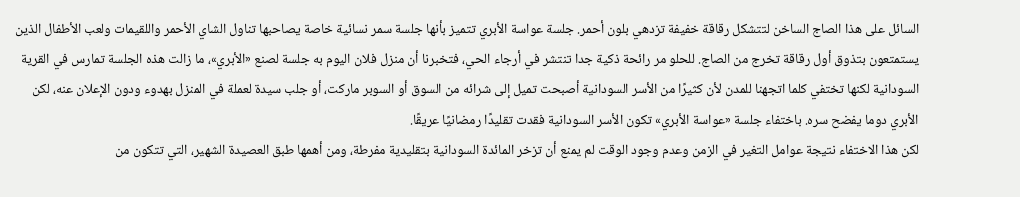السائل على هذا الصاج الساخن لتتشكل رقاقة خفيفة تزدهي بلون أحمر. جلسة عواسة الأبري تتميز بأنها جلسة سمر نسائية خاصة يصاحبها تناول الشاي الأحمر واللقيمات ولعب الأطفال الذين يستمتعون بتذوق أول رقاقة تخرج من الصاج. للحلو مر رائحة ذكية جدا تنتشر في أرجاء الحي، فتخبرنا أن منزل فلان اليوم به جلسة لصنع «الأبري»، ما زالت هذه الجلسة تمارس في القرية السودانية لكنها تختفي كلما اتجهنا للمدن لأن كثيرًا من الأسر السودانية أصبحت تميل إلى شرائه من السوق أو السوبر ماركت، أو جلب سيدة لعملة في المنزل بهدوء ودون الإعلان عنه، لكن الأبري دوما يفضح سره. باختفاء جلسة «عواسة الأبري» تكون الأسر السودانية فقدت تقليدًا رمضانيًا عريقًا.
لكن هذا الاختفاء نتيجة عوامل التغير في الزمن وعدم وجود الوقت لم يمنع أن تزخر المائدة السودانية بتقليدية مفرطة، ومن أهمها طبق العصيدة الشهير، التي تتكون من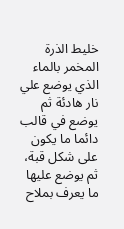خليط الذرة المخمر بالماء الذي يوضع علي نار هادئة ثم يوضع في قالب دائما ما يكون على شكل قبة، ثم يوضع عليها ما يعرف بملاح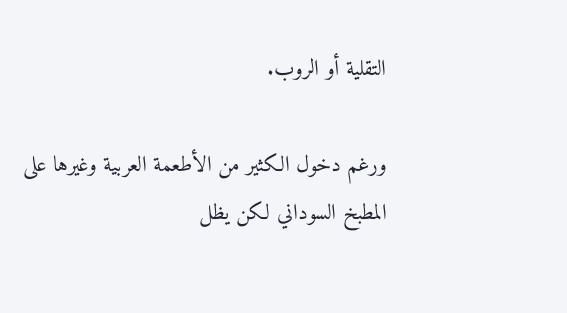التقلية أو الروب.

ورغم دخول الكثير من الأطعمة العربية وغيرها على المطبخ السوداني لكن يظل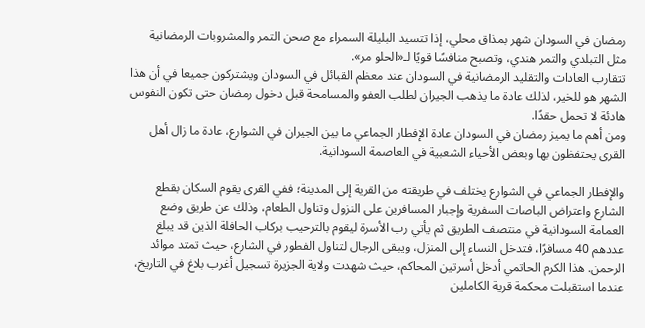رمضان في السودان شهر بمذاق محلي، إذا تتسيد البليلة السمراء مع صحن التمر والمشروبات الرمضانية مثل التبلدي والتمر هندي، وتصبح منافسًا قويًا لـ«الحلو مر».
تتقارب العادات والتقليد الرمضانية في السودان عند معظم القبائل في السودان ويشتركون جميعا في أن هذا الشهر هو للخير، لذلك عادة ما يذهب الجيران لطلب العفو والمسامحة قبل دخول رمضان حتى تكون النفوس هادئة لا تحمل حقدًا.
ومن أهم ما يميز رمضان في السودان عادة الإفطار الجماعي ما بين الجيران في الشوارع، عادة ما زال أهل القرى يحتفظون بها وبعض الأحياء الشعبية في العاصمة السودانية.

والإفطار الجماعي في الشوارع يختلف في طريقته من القرية إلى المدينة؛ ففي القرى يقوم السكان بقطع الشارع واعتراض الباصات السفرية وإجبار المسافرين على النزول وتناول الطعام، وذلك عن طريق وضع العمامة السودانية في منتصف الطريق ثم يأتي رب الأسرة ليقوم بالترحيب بركاب الحافلة الذين قد يبلغ عددهم 40 مسافرًا، فتدخل النساء إلى المنزل، ويبقى الرجال لتناول الفطور في الشارع، حيث تمتد موائد الرحمن. هذا الكرم الحاتمي أدخل أسرتين المحاكم، حيث شهدت ولاية الجزيرة تسجيل أغرب بلاغ في التاريخ، عندما استقبلت محكمة قرية الكاملين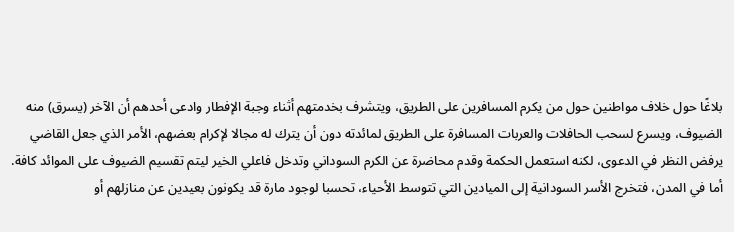بلاغًا حول خلاف مواطنين حول من يكرم المسافرين على الطريق، ويتشرف بخدمتهم أثناء وجبة الإفطار وادعى أحدهم أن الآخر (يسرق) منه الضيوف، ويسرع لسحب الحافلات والعربات المسافرة على الطريق لمائدته دون أن يترك له مجالا لإكرام بعضهم، الأمر الذي جعل القاضي يرفض النظر في الدعوى، لكنه استعمل الحكمة وقدم محاضرة عن الكرم السوداني وتدخل فاعلي الخير ليتم تقسيم الضيوف على الموائد كافة.
أما في المدن، فتخرج الأسر السودانية إلى الميادين التي تتوسط الأحياء، تحسبا لوجود مارة قد يكونون بعيدين عن منازلهم أو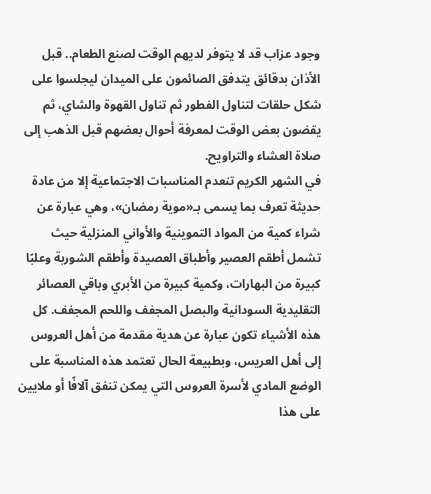وجود عزاب قد لا يتوفر لديهم الوقت لصنع الطعام.. قبل الأذان بدقائق يتدفق الصائمون على الميدان ليجلسوا على شكل حلقات لتناول الفطور ثم تناول القهوة والشاي، ثم يقضون بعض الوقت لمعرفة أحوال بعضهم قبل الذهب إلى صلاة العشاء والتراويح.
في الشهر الكريم تنعدم المناسبات الاجتماعية إلا من عادة حديثة تعرف بما يسمى بـ«موية رمضان»، وهي عبارة عن شراء كمية من المواد التموينية والأواني المنزلية حيث تشمل أطقم العصير وأطباق العصيدة وأطقم الشوربة وعلبًا كبيرة من البهارات، وكمية كبيرة من الأبري وباقي العصائر التقليدية السودانية والبصل المجفف واللحم المجفف. كل هذه الأشياء تكون عبارة عن هدية مقدمة من أهل العروس إلى أهل العريس، وبطبيعة الحال تعتمد هذه المناسبة على الوضع المادي لأسرة العروس التي يمكن تنفق آلافًا أو ملايين على هذا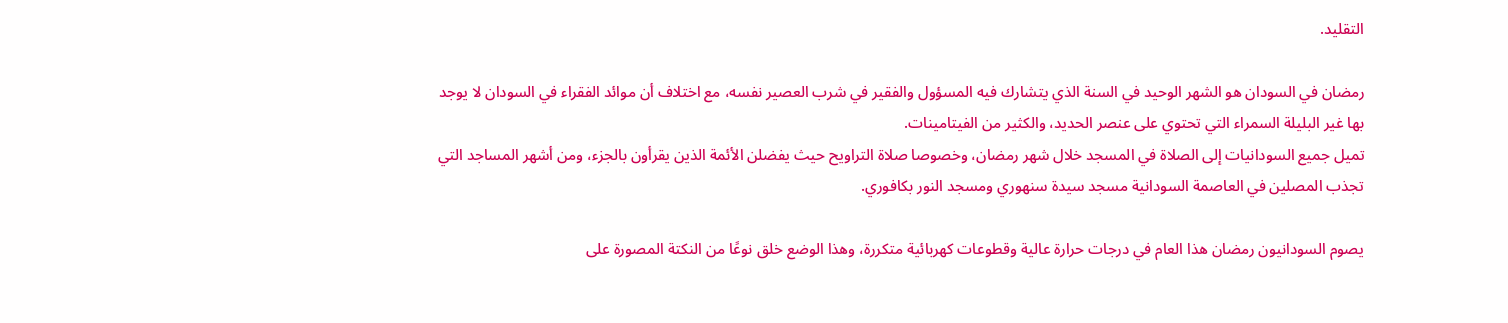التقليد.

رمضان في السودان هو الشهر الوحيد في السنة الذي يتشارك فيه المسؤول والفقير في شرب العصير نفسه، مع اختلاف أن موائد الفقراء في السودان لا يوجد بها غير البليلة السمراء التي تحتوي على عنصر الحديد، والكثير من الفيتامينات.
تميل جميع السودانيات إلى الصلاة في المسجد خلال شهر رمضان، وخصوصا صلاة التراويح حيث يفضلن الأئمة الذين يقرأون بالجزء، ومن أشهر المساجد التي تجذب المصلين في العاصمة السودانية مسجد سيدة سنهوري ومسجد النور بكافوري.

يصوم السودانيون رمضان هذا العام في درجات حرارة عالية وقطوعات كهربائية متكررة، وهذا الوضع خلق نوعًا من النكتة المصورة على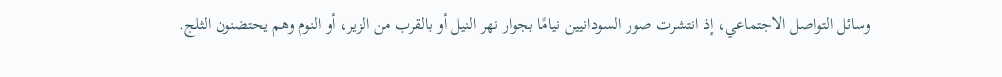وسائل التواصل الاجتماعي، إذ انتشرت صور السودانيين نيامًا بجوار نهر النيل أو بالقرب من الزير، أو النوم وهم يحتضنون الثلج.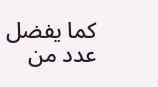كما يفضل عدد من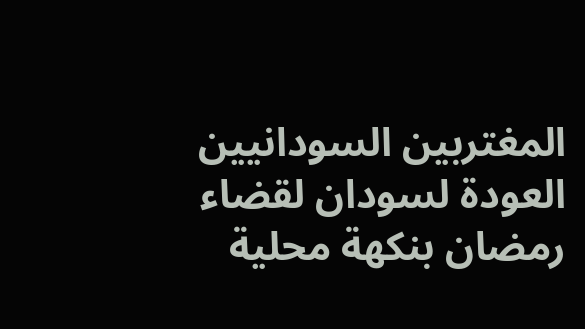المغتربين السودانيين العودة لسودان لقضاء رمضان بنكهة محلية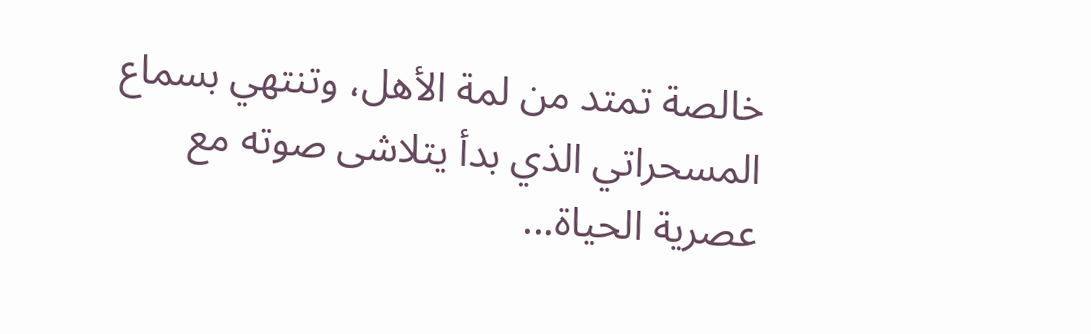خالصة تمتد من لمة الأهل، وتنتهي بسماع المسحراتي الذي بدأ يتلاشى صوته مع عصرية الحياة...